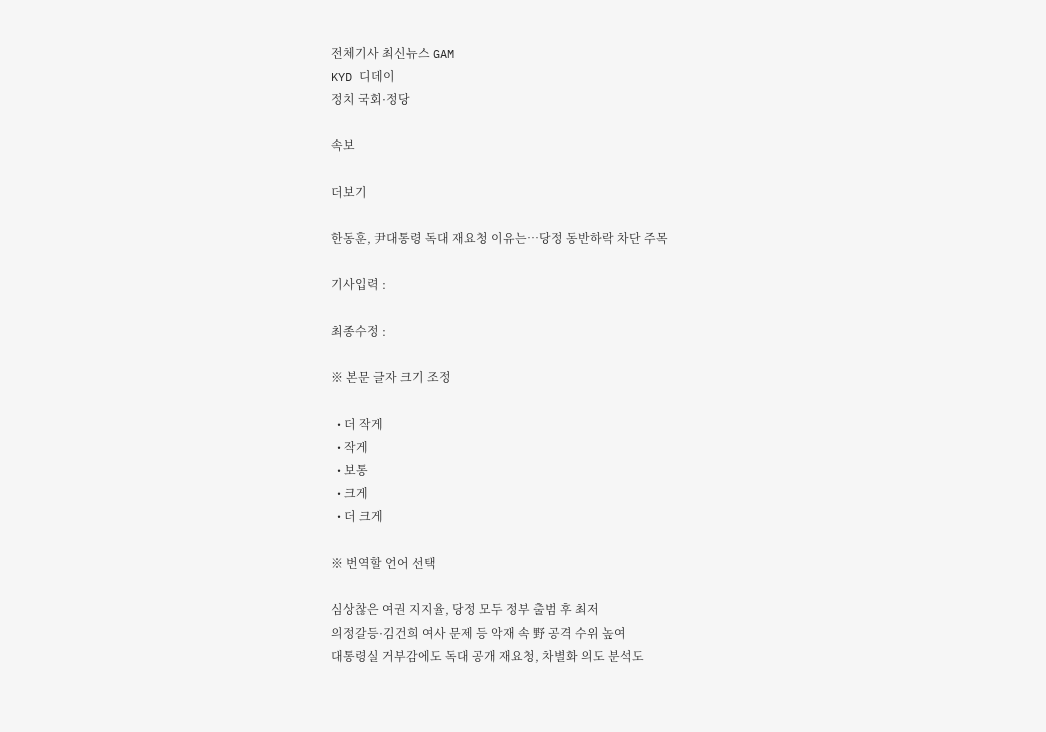전체기사 최신뉴스 GAM
KYD 디데이
정치 국회·정당

속보

더보기

한동훈, 尹대통령 독대 재요청 이유는…당정 동반하락 차단 주목

기사입력 :

최종수정 :

※ 본문 글자 크기 조정

  • 더 작게
  • 작게
  • 보통
  • 크게
  • 더 크게

※ 번역할 언어 선택

심상찮은 여권 지지율, 당정 모두 정부 출범 후 최저
의정갈등·김건희 여사 문제 등 악재 속 野 공격 수위 높여
대통령실 거부감에도 독대 공개 재요청, 차별화 의도 분석도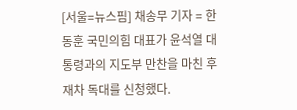[서울=뉴스핌] 채송무 기자 = 한동훈 국민의힘 대표가 윤석열 대통령과의 지도부 만찬을 마친 후 재차 독대를 신청했다.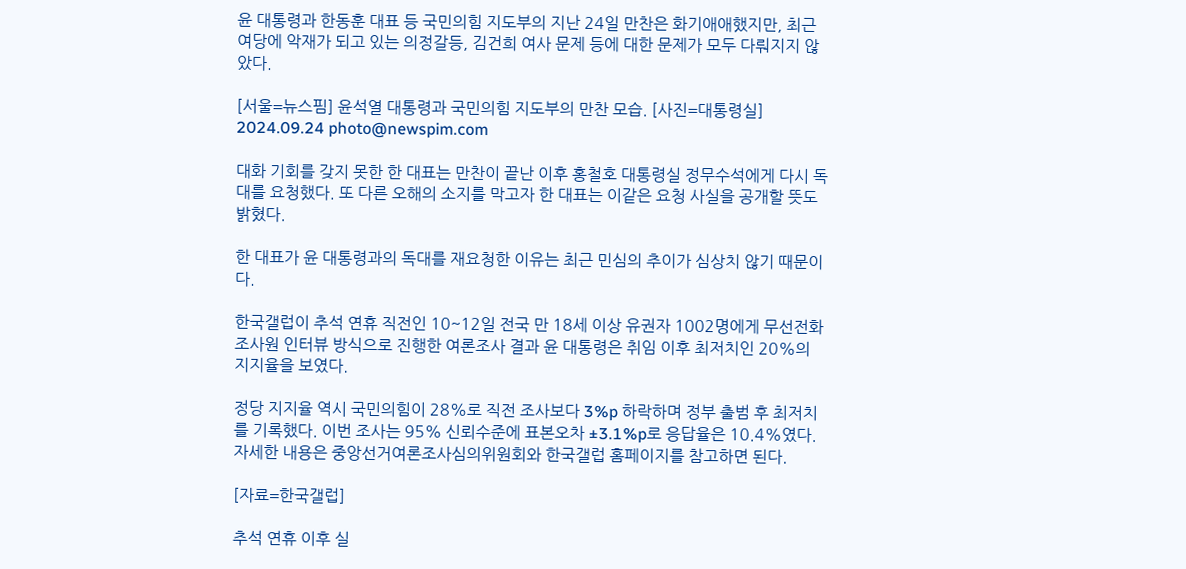윤 대통령과 한동훈 대표 등 국민의힘 지도부의 지난 24일 만찬은 화기애애했지만, 최근 여당에 악재가 되고 있는 의정갈등, 김건희 여사 문제 등에 대한 문제가 모두 다뤄지지 않았다.

[서울=뉴스핌] 윤석열 대통령과 국민의힘 지도부의 만찬 모습. [사진=대통령실] 2024.09.24 photo@newspim.com

대화 기회를 갖지 못한 한 대표는 만찬이 끝난 이후 홍철호 대통령실 정무수석에게 다시 독대를 요청했다. 또 다른 오해의 소지를 막고자 한 대표는 이같은 요청 사실을 공개할 뜻도 밝혔다.

한 대표가 윤 대통령과의 독대를 재요청한 이유는 최근 민심의 추이가 심상치 않기 때문이다.

한국갤럽이 추석 연휴 직전인 10~12일 전국 만 18세 이상 유권자 1002명에게 무선전화조사원 인터뷰 방식으로 진행한 여론조사 결과 윤 대통령은 취임 이후 최저치인 20%의 지지율을 보였다.

정당 지지율 역시 국민의힘이 28%로 직전 조사보다 3%p 하락하며 정부 출범 후 최저치를 기록했다. 이번 조사는 95% 신뢰수준에 표본오차 ±3.1%p로 응답율은 10.4%였다. 자세한 내용은 중앙선거여론조사심의위원회와 한국갤럽 홈페이지를 참고하면 된다.

[자료=한국갤럽]

추석 연휴 이후 실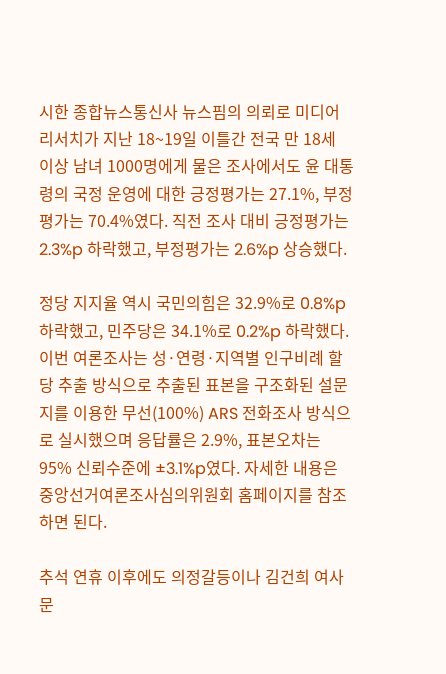시한 종합뉴스통신사 뉴스핌의 의뢰로 미디어리서치가 지난 18~19일 이틀간 전국 만 18세 이상 남녀 1000명에게 물은 조사에서도 윤 대통령의 국정 운영에 대한 긍정평가는 27.1%, 부정평가는 70.4%였다. 직전 조사 대비 긍정평가는 2.3%p 하락했고, 부정평가는 2.6%p 상승했다.

정당 지지율 역시 국민의힘은 32.9%로 0.8%p 하락했고, 민주당은 34.1%로 0.2%p 하락했다. 이번 여론조사는 성·연령·지역별 인구비례 할당 추출 방식으로 추출된 표본을 구조화된 설문지를 이용한 무선(100%) ARS 전화조사 방식으로 실시했으며 응답률은 2.9%, 표본오차는 95% 신뢰수준에 ±3.1%p였다. 자세한 내용은 중앙선거여론조사심의위원회 홈페이지를 참조하면 된다.

추석 연휴 이후에도 의정갈등이나 김건희 여사 문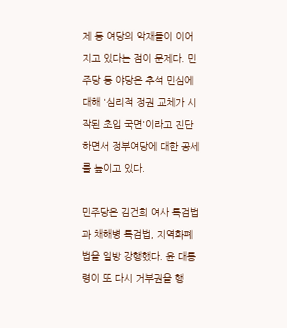제 등 여당의 악재들이 이어지고 있다는 점이 문제다. 민주당 등 야당은 추석 민심에 대해 '심리적 정권 교체가 시작된 초입 국면'이라고 진단하면서 정부여당에 대한 공세를 높이고 있다.

민주당은 김건희 여사 특검법과 채해병 특검법, 지역화폐법을 일방 강행했다. 윤 대통령이 또 다시 거부권을 행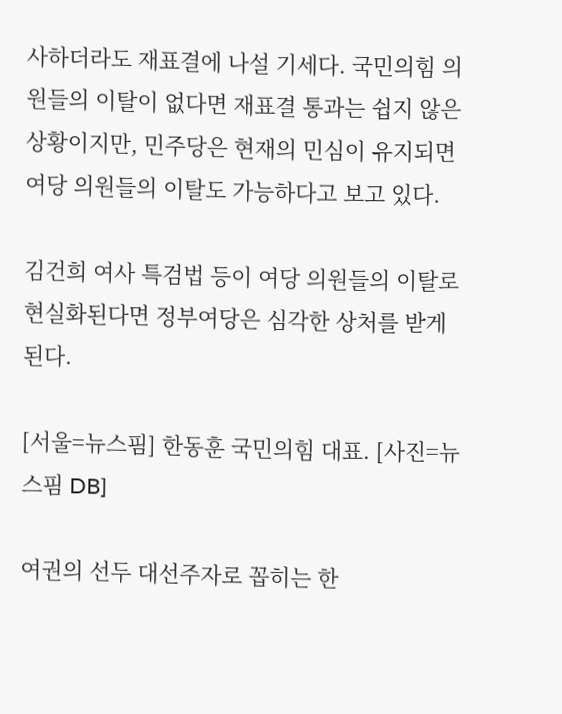사하더라도 재표결에 나설 기세다. 국민의힘 의원들의 이탈이 없다면 재표결 통과는 쉽지 않은 상황이지만, 민주당은 현재의 민심이 유지되면 여당 의원들의 이탈도 가능하다고 보고 있다.

김건희 여사 특검법 등이 여당 의원들의 이탈로 현실화된다면 정부여당은 심각한 상처를 받게 된다.

[서울=뉴스핌] 한동훈 국민의힘 대표. [사진=뉴스핌 DB]

여권의 선두 대선주자로 꼽히는 한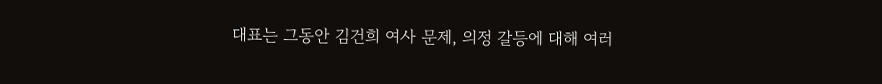대표는 그동안 김건희 여사 문제, 의정 갈등에 대해 여러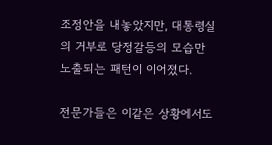조정안을 내놓았지만, 대통령실의 거부로 당정갈등의 모습만 노출되는 패턴이 이어졌다.

전문가들은 이같은 상황에서도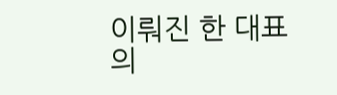이뤄진 한 대표의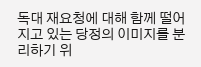독대 재요청에 대해 함께 떨어지고 있는 당정의 이미지를 분리하기 위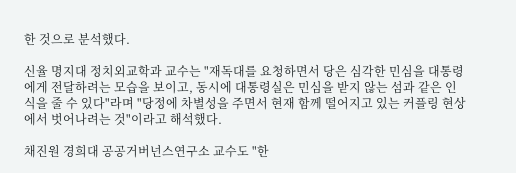한 것으로 분석했다.

신율 명지대 정치외교학과 교수는 "재독대를 요청하면서 당은 심각한 민심을 대통령에게 전달하려는 모습을 보이고, 동시에 대통령실은 민심을 받지 않는 섬과 같은 인식을 줄 수 있다"라며 "당정에 차별성을 주면서 현재 함께 떨어지고 있는 커플링 현상에서 벗어나려는 것"이라고 해석했다.

채진원 경희대 공공거버넌스연구소 교수도 "한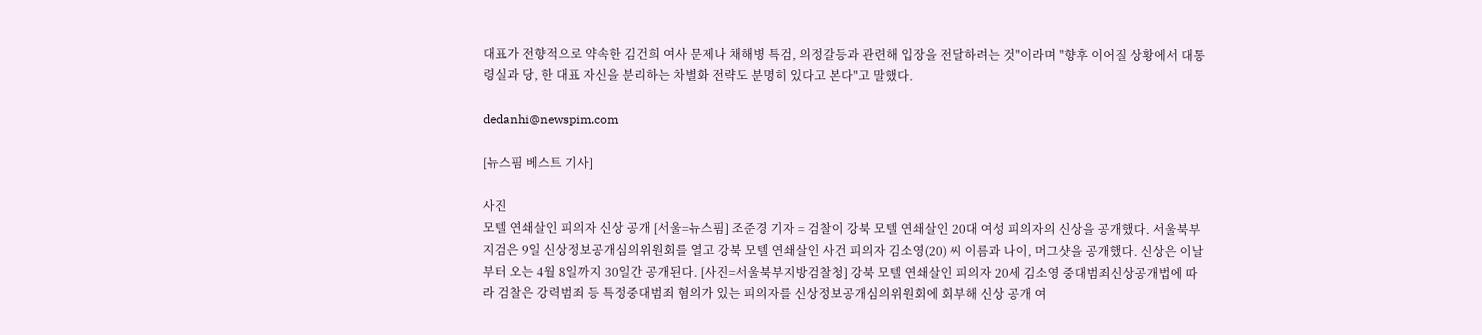대표가 전향적으로 약속한 김건희 여사 문제나 채해병 특검, 의정갈등과 관련해 입장을 전달하려는 것"이라며 "향후 이어질 상황에서 대통령실과 당, 한 대표 자신을 분리하는 차별화 전략도 분명히 있다고 본다"고 말했다.

dedanhi@newspim.com

[뉴스핌 베스트 기사]

사진
모텔 연쇄살인 피의자 신상 공개 [서울=뉴스핌] 조준경 기자 = 검찰이 강북 모텔 연쇄살인 20대 여성 피의자의 신상을 공개했다. 서울북부지검은 9일 신상정보공개심의위원회를 열고 강북 모텔 연쇄살인 사건 피의자 김소영(20) 씨 이름과 나이, 머그샷을 공개했다. 신상은 이날부터 오는 4월 8일까지 30일간 공개된다. [사진=서울북부지방검찰청] 강북 모텔 연쇄살인 피의자 20세 김소영 중대범죄신상공개법에 따라 검찰은 강력범죄 등 특정중대범죄 혐의가 있는 피의자를 신상정보공개심의위원회에 회부해 신상 공개 여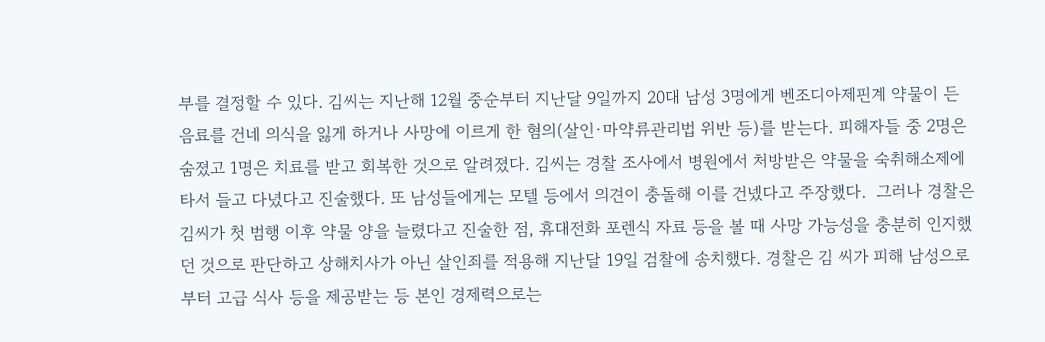부를 결정할 수 있다. 김씨는 지난해 12월 중순부터 지난달 9일까지 20대 남성 3명에게 벤조디아제핀계 약물이 든 음료를 건네 의식을 잃게 하거나 사망에 이르게 한 혐의(살인·마약류관리법 위반 등)를 받는다. 피해자들 중 2명은 숨졌고 1명은 치료를 받고 회복한 것으로 알려졌다. 김씨는 경찰 조사에서 병원에서 처방받은 약물을 숙취해소제에 타서 들고 다녔다고 진술했다. 또 남성들에게는 모텔 등에서 의견이 충돌해 이를 건넸다고 주장했다.  그러나 경찰은 김씨가 첫 범행 이후 약물 양을 늘렸다고 진술한 점, 휴대전화 포렌식 자료 등을 볼 때 사망 가능성을 충분히 인지했던 것으로 판단하고 상해치사가 아닌 살인죄를 적용해 지난달 19일 검찰에 송치했다. 경찰은 김 씨가 피해 남성으로부터 고급 식사 등을 제공받는 등 본인 경제력으로는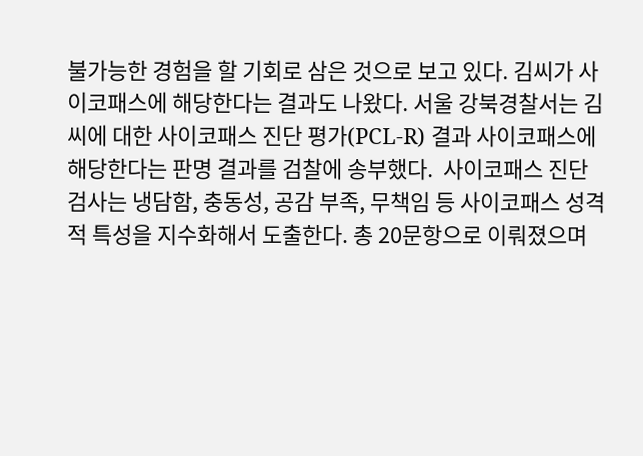불가능한 경험을 할 기회로 삼은 것으로 보고 있다. 김씨가 사이코패스에 해당한다는 결과도 나왔다. 서울 강북경찰서는 김 씨에 대한 사이코패스 진단 평가(PCL-R) 결과 사이코패스에 해당한다는 판명 결과를 검찰에 송부했다.  사이코패스 진단검사는 냉담함, 충동성, 공감 부족, 무책임 등 사이코패스 성격적 특성을 지수화해서 도출한다. 총 20문항으로 이뤄졌으며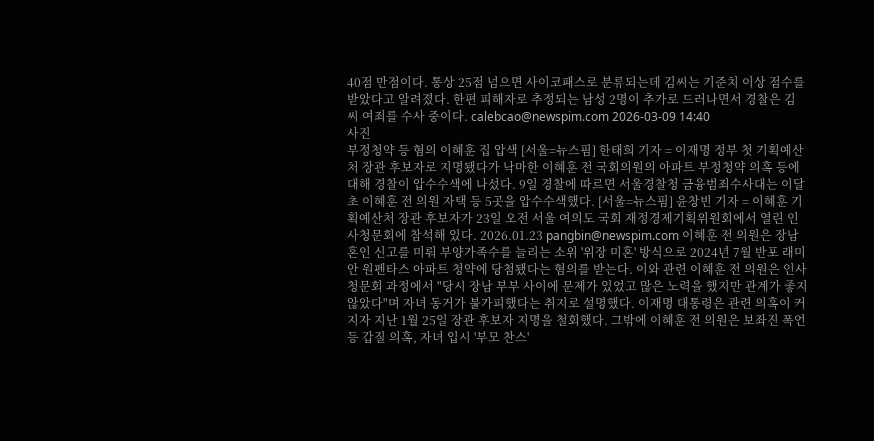40점 만점이다. 통상 25점 넘으면 사이코패스로 분류되는데 김씨는 기준치 이상 점수를 받았다고 알려졌다. 한편 피해자로 추정되는 남성 2명이 추가로 드러나면서 경찰은 김 씨 여죄를 수사 중이다. calebcao@newspim.com 2026-03-09 14:40
사진
부정청약 등 혐의 이혜훈 집 압색 [서울=뉴스핌] 한태희 기자 = 이재명 정부 첫 기획예산처 장관 후보자로 지명됐다가 낙마한 이혜훈 전 국회의원의 아파트 부정청약 의혹 등에 대해 경찰이 압수수색에 나섰다. 9일 경찰에 따르면 서울경찰청 금융범죄수사대는 이달 초 이혜훈 전 의원 자택 등 5곳을 압수수색했다. [서울=뉴스핌] 윤창빈 기자 = 이혜훈 기획예산처 장관 후보자가 23일 오전 서울 여의도 국회 재정경제기획위원회에서 열린 인사청문회에 참석해 있다. 2026.01.23 pangbin@newspim.com 이혜훈 전 의원은 장남 혼인 신고를 미뤄 부양가족수를 늘리는 소위 '위장 미혼' 방식으로 2024년 7월 반포 래미안 원펜타스 아파트 청약에 당첨됐다는 혐의를 받는다. 이와 관련 이혜훈 전 의원은 인사청문회 과정에서 "당시 장남 부부 사이에 문제가 있었고 많은 노력을 했지만 관계가 좋지 않았다"며 자녀 동거가 불가피했다는 취지로 설명했다. 이재명 대통령은 관련 의혹이 커지자 지난 1월 25일 장관 후보자 지명을 철회했다. 그밖에 이혜훈 전 의원은 보좌진 폭언 등 갑질 의혹, 자녀 입시 '부모 찬스'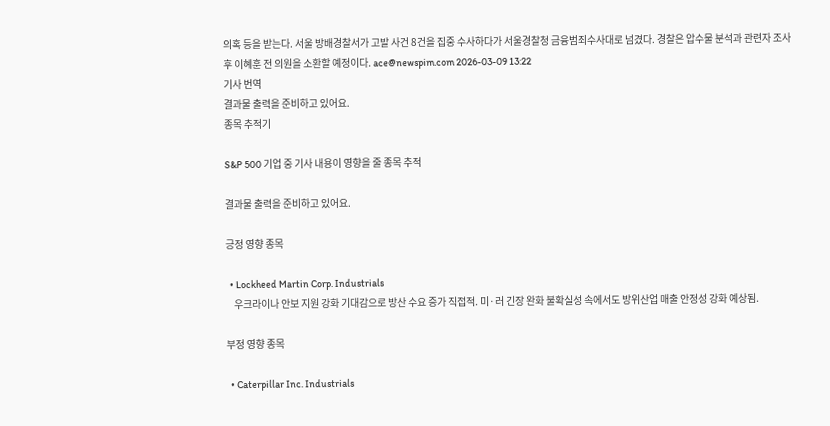의혹 등을 받는다. 서울 방배경찰서가 고발 사건 8건을 집중 수사하다가 서울경찰청 금융범죄수사대로 넘겼다. 경찰은 압수물 분석과 관련자 조사 후 이혜훈 전 의원을 소환할 예정이다. ace@newspim.com 2026-03-09 13:22
기사 번역
결과물 출력을 준비하고 있어요.
종목 추적기

S&P 500 기업 중 기사 내용이 영향을 줄 종목 추적

결과물 출력을 준비하고 있어요.

긍정 영향 종목

  • Lockheed Martin Corp. Industrials
    우크라이나 안보 지원 강화 기대감으로 방산 수요 증가 직접적. 미·러 긴장 완화 불확실성 속에서도 방위산업 매출 안정성 강화 예상됨.

부정 영향 종목

  • Caterpillar Inc. Industrials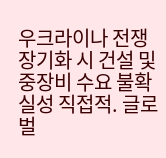우크라이나 전쟁 장기화 시 건설 및 중장비 수요 불확실성 직접적. 글로벌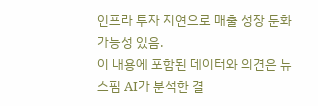인프라 투자 지연으로 매출 성장 둔화 가능성 있음.
이 내용에 포함된 데이터와 의견은 뉴스핌 AI가 분석한 결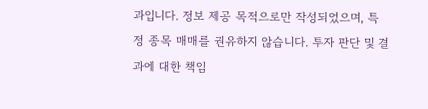과입니다. 정보 제공 목적으로만 작성되었으며, 특정 종목 매매를 권유하지 않습니다. 투자 판단 및 결과에 대한 책임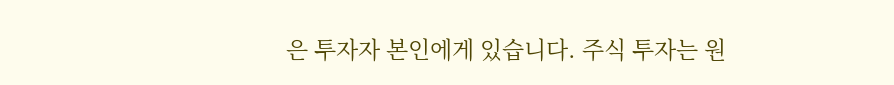은 투자자 본인에게 있습니다. 주식 투자는 원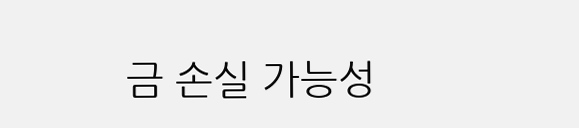금 손실 가능성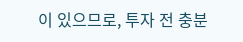이 있으므로, 투자 전 충분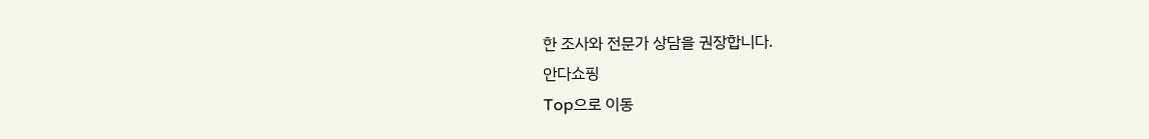한 조사와 전문가 상담을 권장합니다.
안다쇼핑
Top으로 이동